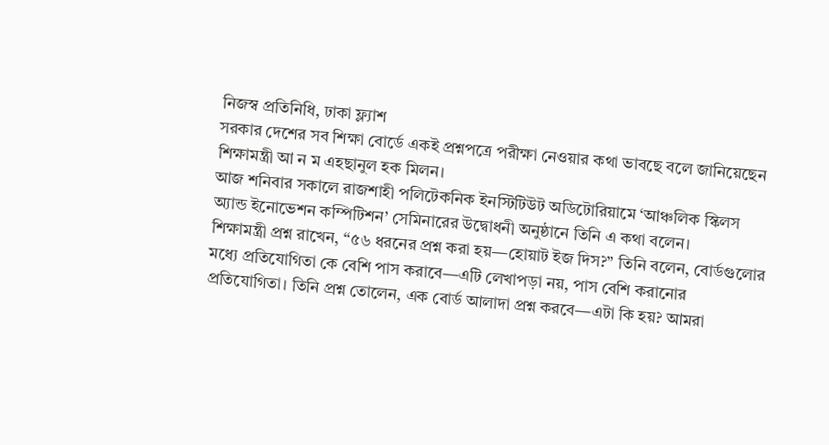নিজস্ব প্রতিনিধি, ঢাকা ফ্ল্যাশ
সরকার দেশের সব শিক্ষা বোর্ডে একই প্রশ্নপত্রে পরীক্ষা নেওয়ার কথা ভাবছে বলে জানিয়েছেন শিক্ষামন্ত্রী আ ন ম এহছানুল হক মিলন।
আজ শনিবার সকালে রাজশাহী পলিটেকনিক ইনস্টিটিউট অডিটোরিয়ামে ‘আঞ্চলিক স্কিলস অ্যান্ড ইনোভেশন কম্পিটিশন’ সেমিনারের উদ্বোধনী অনুষ্ঠানে তিনি এ কথা বলেন।
শিক্ষামন্ত্রী প্রশ্ন রাখেন, “৫৬ ধরনের প্রশ্ন করা হয়—হোয়াট ইজ দিস?” তিনি বলেন, বোর্ডগুলোর মধ্যে প্রতিযোগিতা কে বেশি পাস করাবে—এটি লেখাপড়া নয়, পাস বেশি করানোর প্রতিযোগিতা। তিনি প্রশ্ন তোলেন, এক বোর্ড আলাদা প্রশ্ন করবে—এটা কি হয়? আমরা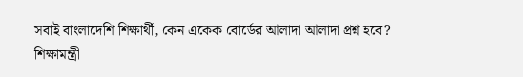সবাই বাংলাদেশি শিক্ষার্থী, কেন একেক বোর্ডের আলাদা আলাদা প্রশ্ন হবে?
শিক্ষামন্ত্রী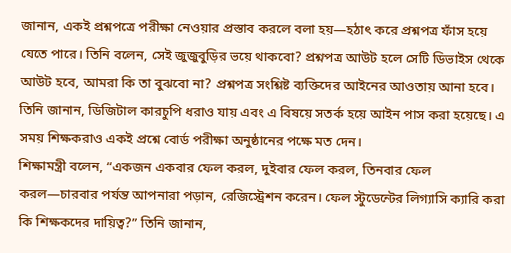জানান, একই প্রশ্নপত্রে পরীক্ষা নেওয়ার প্রস্তাব করলে বলা হয়—হঠাৎ করে প্রশ্নপত্র ফাঁস হয়ে যেতে পারে। তিনি বলেন, সেই জুজুবুড়ির ভয়ে থাকবো? প্রশ্নপত্র আউট হলে সেটি ডিভাইস থেকে আউট হবে, আমরা কি তা বুঝবো না? প্রশ্নপত্র সংশ্লিষ্ট ব্যক্তিদের আইনের আওতায় আনা হবে। তিনি জানান, ডিজিটাল কারচুপি ধরাও যায় এবং এ বিষয়ে সতর্ক হয়ে আইন পাস করা হয়েছে। এ সময় শিক্ষকরাও একই প্রশ্নে বোর্ড পরীক্ষা অনুষ্ঠানের পক্ষে মত দেন।
শিক্ষামন্ত্রী বলেন, “একজন একবার ফেল করল, দুইবার ফেল করল, তিনবার ফেল করল—চারবার পর্যন্ত আপনারা পড়ান, রেজিস্ট্রেশন করেন। ফেল স্টুডেন্টের লিগ্যাসি ক্যারি করা কি শিক্ষকদের দায়িত্ব?” তিনি জানান,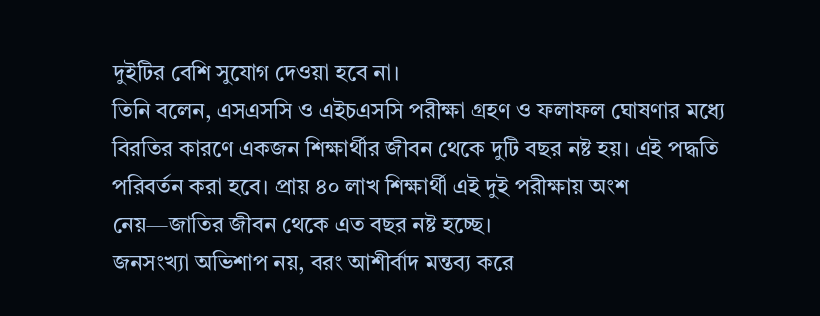দুইটির বেশি সুযোগ দেওয়া হবে না।
তিনি বলেন, এসএসসি ও এইচএসসি পরীক্ষা গ্রহণ ও ফলাফল ঘোষণার মধ্যে বিরতির কারণে একজন শিক্ষার্থীর জীবন থেকে দুটি বছর নষ্ট হয়। এই পদ্ধতি পরিবর্তন করা হবে। প্রায় ৪০ লাখ শিক্ষার্থী এই দুই পরীক্ষায় অংশ নেয়—জাতির জীবন থেকে এত বছর নষ্ট হচ্ছে।
জনসংখ্যা অভিশাপ নয়, বরং আশীর্বাদ মন্তব্য করে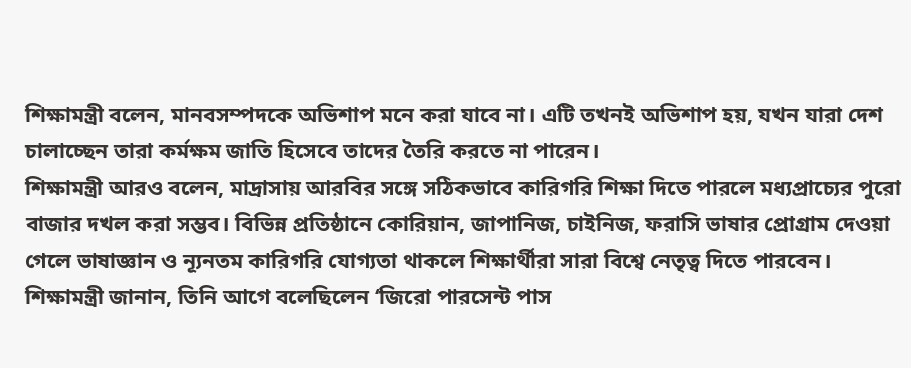শিক্ষামন্ত্রী বলেন, মানবসম্পদকে অভিশাপ মনে করা যাবে না। এটি তখনই অভিশাপ হয়, যখন যারা দেশ চালাচ্ছেন তারা কর্মক্ষম জাতি হিসেবে তাদের তৈরি করতে না পারেন।
শিক্ষামন্ত্রী আরও বলেন, মাদ্রাসায় আরবির সঙ্গে সঠিকভাবে কারিগরি শিক্ষা দিতে পারলে মধ্যপ্রাচ্যের পুরো বাজার দখল করা সম্ভব। বিভিন্ন প্রতিষ্ঠানে কোরিয়ান, জাপানিজ, চাইনিজ, ফরাসি ভাষার প্রোগ্রাম দেওয়া গেলে ভাষাজ্ঞান ও ন্যূনতম কারিগরি যোগ্যতা থাকলে শিক্ষার্থীরা সারা বিশ্বে নেতৃত্ব দিতে পারবেন।
শিক্ষামন্ত্রী জানান, তিনি আগে বলেছিলেন ‘জিরো পারসেন্ট পাস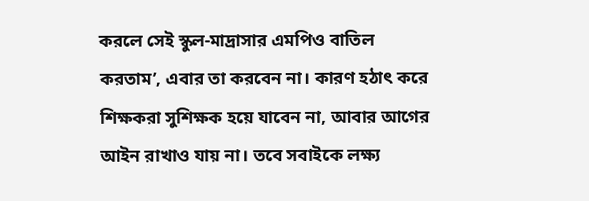করলে সেই স্কুল-মাদ্রাসার এমপিও বাতিল করতাম’, এবার তা করবেন না। কারণ হঠাৎ করে শিক্ষকরা সুশিক্ষক হয়ে যাবেন না, আবার আগের আইন রাখাও যায় না। তবে সবাইকে লক্ষ্য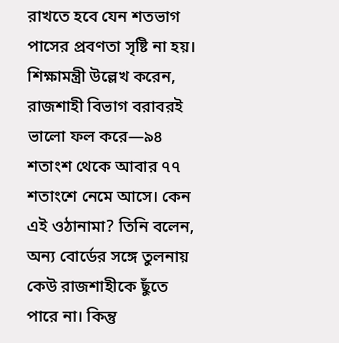রাখতে হবে যেন শতভাগ পাসের প্রবণতা সৃষ্টি না হয়।
শিক্ষামন্ত্রী উল্লেখ করেন, রাজশাহী বিভাগ বরাবরই ভালো ফল করে—৯৪ শতাংশ থেকে আবার ৭৭ শতাংশে নেমে আসে। কেন এই ওঠানামা? তিনি বলেন, অন্য বোর্ডের সঙ্গে তুলনায় কেউ রাজশাহীকে ছুঁতে পারে না। কিন্তু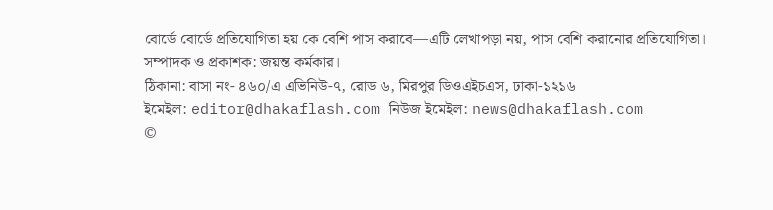বোর্ডে বোর্ডে প্রতিযোগিতা হয় কে বেশি পাস করাবে—এটি লেখাপড়া নয়, পাস বেশি করানোর প্রতিযোগিতা।
সম্পাদক ও প্রকাশক: জয়ন্ত কর্মকার।
ঠিকানা: বাসা নং- ৪৬০/এ এভিনিউ-৭, রোড ৬, মিরপুর ডিওএইচএস, ঢাকা-১২১৬
ইমেইল: editor@dhakaflash.com নিউজ ইমেইল: news@dhakaflash.com
©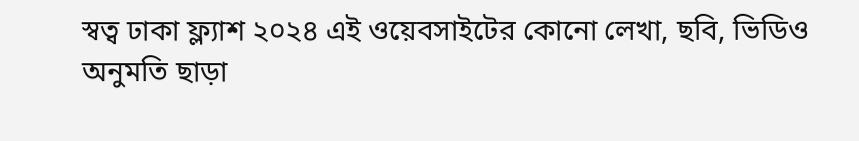স্বত্ব ঢাকা ফ্ল্যাশ ২০২৪ এই ওয়েবসাইটের কোনো লেখা, ছবি, ভিডিও অনুমতি ছাড়া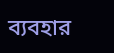ব্যবহার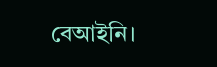বেআইনি।